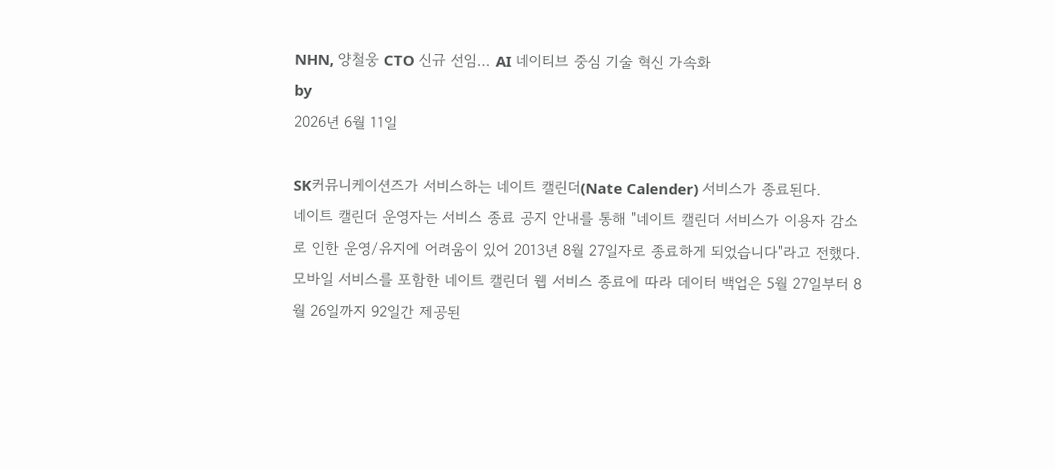NHN, 양철웅 CTO 신규 선임… AI 네이티브 중심 기술 혁신 가속화
by
2026년 6월 11일

SK커뮤니케이션즈가 서비스하는 네이트 캘린더(Nate Calender) 서비스가 종료된다.
네이트 캘린더 운영자는 서비스 종료 공지 안내를 통해 "네이트 캘린더 서비스가 이용자 감소로 인한 운영/유지에 어려움이 있어 2013년 8월 27일자로 종료하게 되었습니다"라고 전했다.
모바일 서비스를 포함한 네이트 캘린더 웹 서비스 종료에 따라 데이터 백업은 5월 27일부터 8월 26일까지 92일간 제공된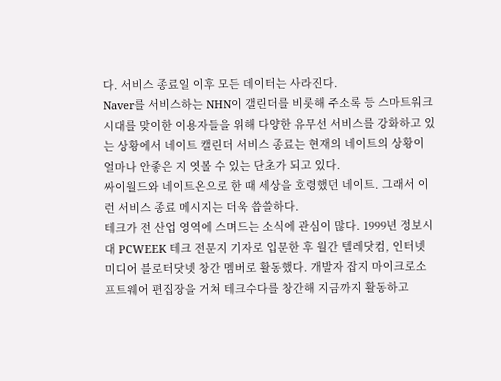다. 서비스 종료일 이후 모든 데이터는 사라진다.
Naver를 서비스하는 NHN이 갤린더를 비롯해 주소록 등 스마트워크 시대를 맞이한 이용자들을 위해 다양한 유무선 서비스를 강화하고 있는 상황에서 네이트 캘린더 서비스 종료는 현재의 네이트의 상황이 얼마나 안좋은 지 엿볼 수 있는 단초가 되고 있다.
싸이월드와 네이트온으로 한 때 세상을 호령했던 네이트. 그래서 이런 서비스 종료 메시지는 더욱 씁쓸하다.
테크가 전 산업 영역에 스며드는 소식에 관심이 많다. 1999년 정보시대 PCWEEK 테크 전문지 기자로 입문한 후 월간 텔레닷컴, 인터넷 미디어 블로터닷넷 창간 멤버로 활동했다. 개발자 잡지 마이크로소프트웨어 편집장을 거쳐 테크수다를 창간해 지금까지 활동하고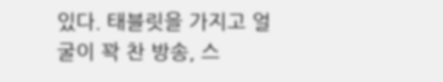있다. 태블릿을 가지고 얼굴이 꽉 찬 방송, 스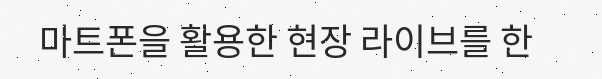마트폰을 활용한 현장 라이브를 한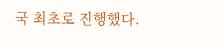국 최초로 진행했다.